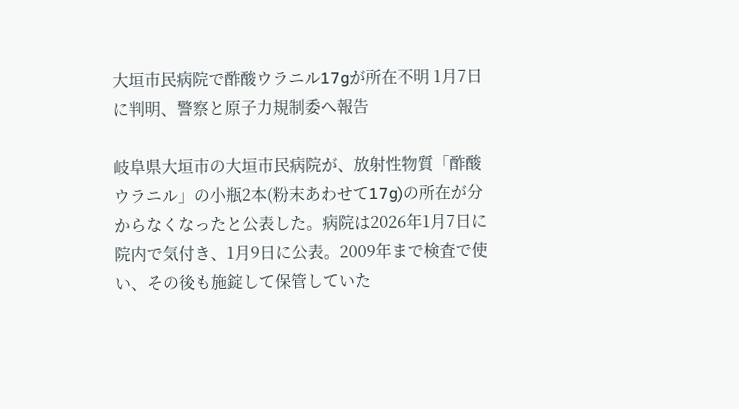大垣市民病院で酢酸ウラニル17gが所在不明 1月7日に判明、警察と原子力規制委へ報告

岐阜県大垣市の大垣市民病院が、放射性物質「酢酸ウラニル」の小瓶2本(粉末あわせて17g)の所在が分からなくなったと公表した。病院は2026年1月7日に院内で気付き、1月9日に公表。2009年まで検査で使い、その後も施錠して保管していた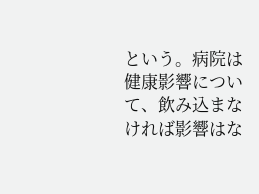という。病院は健康影響について、飲み込まなければ影響はな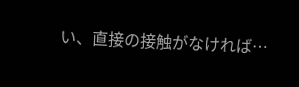い、直接の接触がなければ…